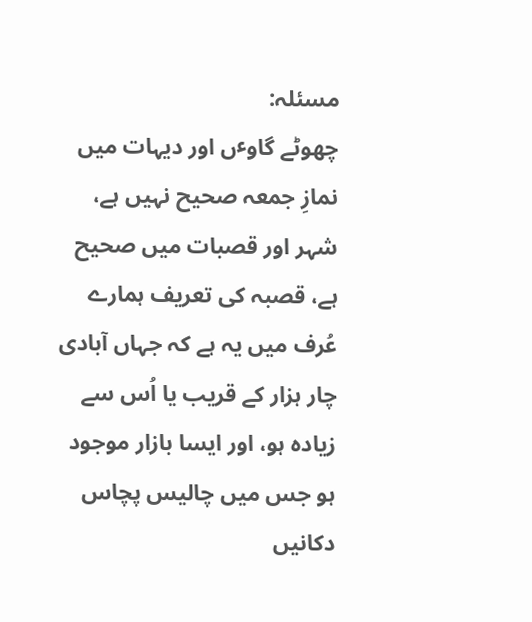مسئلہ:
چھوٹے گاوٴں اور دیہات میں نمازِ جمعہ صحیح نہیں ہے، شہر اور قصبات میں صحیح ہے، قصبہ کی تعریف ہمارے عُرف میں یہ ہے کہ جہاں آبادی چار ہزار کے قریب یا اُس سے زیادہ ہو، اور ایسا بازار موجود ہو جس میں چالیس پچاس دکانیں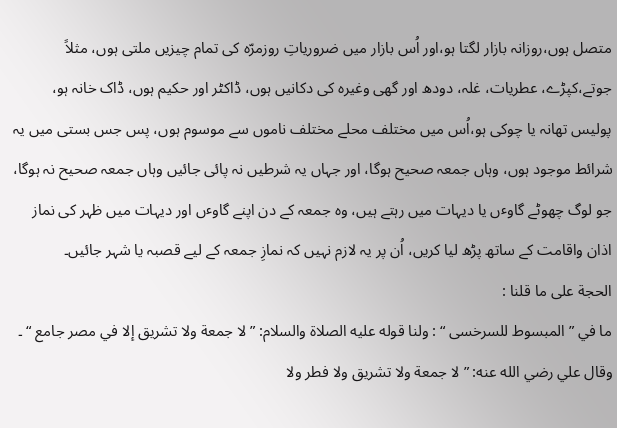متصل ہوں،روزانہ بازار لگتا ہو،اور اُس بازار میں ضروریاتِ روزمرّہ کی تمام چیزیں ملتی ہوں، مثلاً جوتے،کپڑے، عطریات، غلہ، دودھ اور گھی وغیرہ کی دکانیں ہوں، ڈاکٹر اور حکیم ہوں، ڈاک خانہ ہو، پولیس تھانہ یا چوکی ہو،اُس میں مختلف محلے مختلف ناموں سے موسوم ہوں، پس جس بستی میں یہ شرائط موجود ہوں، وہاں جمعہ صحیح ہوگا، اور جہاں یہ شرطیں نہ پائی جائیں وہاں جمعہ صحیح نہ ہوگا، جو لوگ چھوٹے گاوٴں یا دیہات میں رہتے ہیں، وہ جمعہ کے دن اپنے گاوٴں اور دیہات میں ظہر کی نماز اذان واقامت کے ساتھ پڑھ لیا کریں، اُن پر یہ لازم نہیں کہ نمازِ جمعہ کے لیے قصبہ یا شہر جائیں۔
الحجة علی ما قلنا :
ما في ” المبسوط للسرخسی “ : ولنا قوله علیه الصلاة والسلام: ” لا جمعة ولا تشریق إلا في مصر جامع “ ۔ وقال علي رضي الله عنه: ” لا جمعة ولا تشریق ولا فطر ولا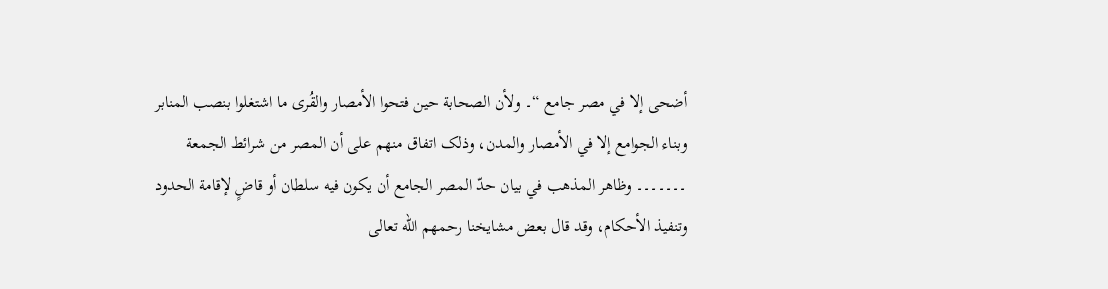أضحی إلا في مصر جامع “۔ ولأن الصحابة حین فتحوا الأمصار والقُری ما اشتغلوا بنصب المنابر وبناء الجوامع إلا في الأمصار والمدن، وذلک اتفاق منهم علی أن المصر من شرائط الجمعة ۔۔۔۔۔۔۔ وظاهر المذهب في بیان حدّ المصر الجامع أن یکون فیه سلطان أو قاضٍ لإقامة الحدود وتنفیذ الأحکام، وقد قال بعض مشایخنا رحمهم الله تعالی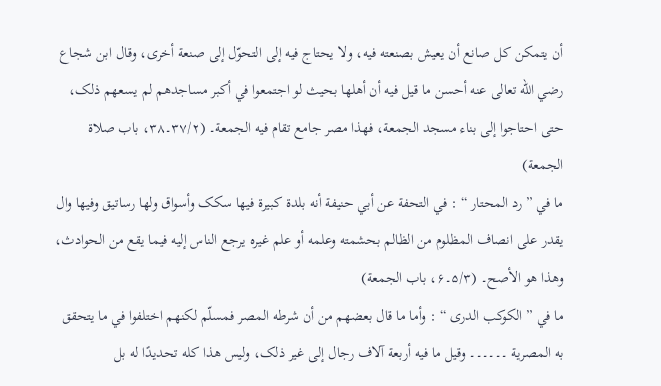أن یتمکن کل صانع أن یعیش بصنعته فیه، ولا یحتاج فیه إلی التحوّل إلی صنعة أخری، وقال ابن شجاع رضي الله تعالی عنه أحسن ما قیل فیه أن أهلها بحیث لو اجتمعوا في أکبر مساجدهم لم یسعهم ذلک، حتی احتاجوا إلی بناء مسجد الجمعة، فهذا مصر جامع تقام فیه الجمعة۔ (۳۷/۲۔۳۸، باب صلاة الجمعة)
ما في ” رد المحتار “ : في التحفة عن أبي حنیفة أنه بلدة کبیرة فیها سکک وأسواق ولها رساتیق وفیها وال یقدر علی انصاف المظلوم من الظالم بحشمته وعلمه أو علم غیره یرجع الناس إلیه فیما یقع من الحوادث، وهذا هو الأصح۔ (۵/۳۔۶، باب الجمعة)
ما في ” الکوکب الدری “ : وأما ما قال بعضهم من أن شرطه المصر فمسلّم لکنهم اختلفوا في ما یتحقق به المصریة ۔۔۔۔۔۔ وقیل ما فیه أربعة آلاف رجال إلی غیر ذلک، ولیس هذا کله تحدیدًا له بل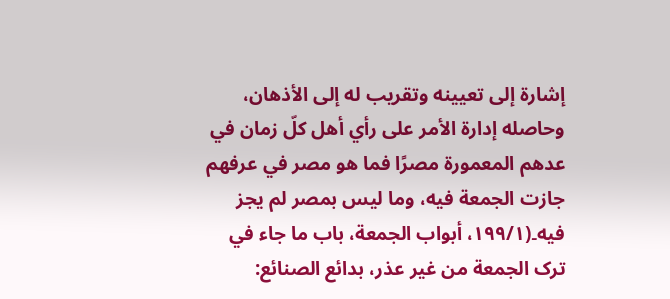إشارة إلی تعیینه وتقریب له إلی الأذهان، وحاصله إدارة الأمر علی رأي أهل کلّ زمان في عدهم المعمورة مصرًا فما هو مصر في عرفهم جازت الجمعة فیه، وما لیس بمصر لم یجز فیه۔(۱۹۹/۱، أبواب الجمعة، باب ما جاء في ترک الجمعة من غیر عذر، بدائع الصنائع: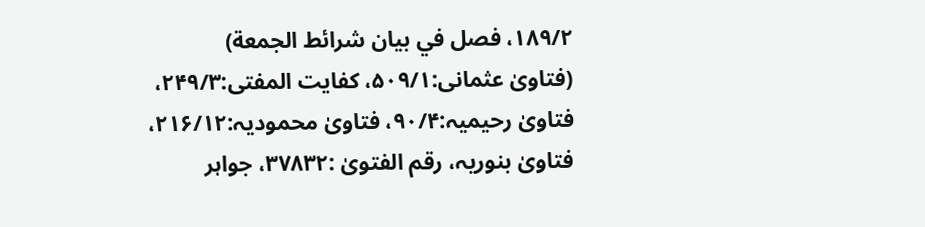۱۸۹/۲، فصل في بیان شرائط الجمعة)
(فتاویٰ عثمانی:۵۰۹/۱، کفایت المفتی:۲۴۹/۳، فتاویٰ رحیمیہ:۹۰/۴، فتاویٰ محمودیہ:۲۱۶/۱۲، فتاویٰ بنوریہ، رقم الفتویٰ :۳۷۸۳۲، جواہر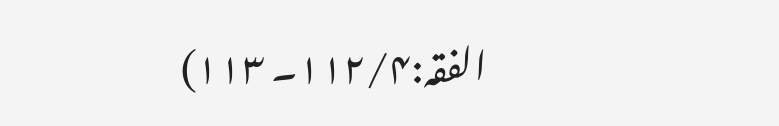الفقہ:۱۱۲/۴۔ ۱۱۳)